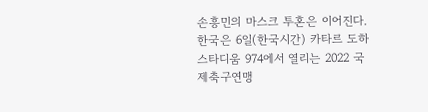손흥민의 마스크 투혼은 이어진다.
한국은 6일(한국시간) 카타르 도하 스타디움 974에서 열리는 2022 국제축구연맹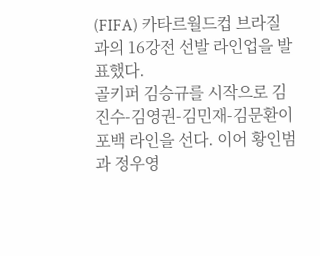(FIFA) 카타르월드컵 브라질과의 16강전 선발 라인업을 발표했다.
골키퍼 김승규를 시작으로 김진수-김영권-김민재-김문환이 포백 라인을 선다. 이어 황인범과 정우영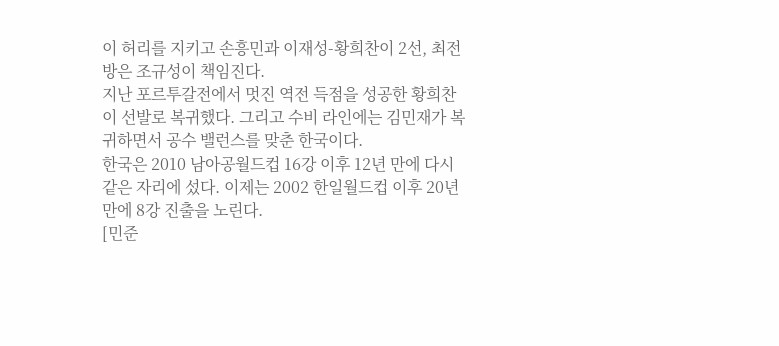이 허리를 지키고 손흥민과 이재성-황희찬이 2선, 최전방은 조규성이 책임진다.
지난 포르투갈전에서 멋진 역전 득점을 성공한 황희찬이 선발로 복귀했다. 그리고 수비 라인에는 김민재가 복귀하면서 공수 밸런스를 맞춘 한국이다.
한국은 2010 남아공월드컵 16강 이후 12년 만에 다시 같은 자리에 섰다. 이제는 2002 한일월드컵 이후 20년 만에 8강 진출을 노린다.
[민준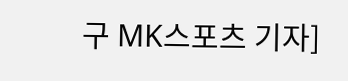구 MK스포츠 기자]